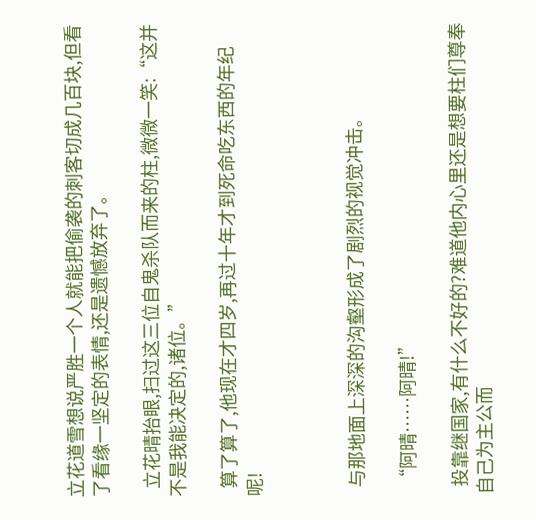立花道雪想说严胜一个人就能把偷袭的刺客切成几百块,但看了看缘一坚定的表情,还是遗憾放弃了。

  立花晴抬眼,扫过这三位自鬼杀队而来的柱,微微一笑:“这并不是我能决定的,诸位。”

  算了算了,他现在才四岁,再过十年才到死命吃东西的年纪呢!



  与那地面上深深的沟壑形成了剧烈的视觉冲击。

  “阿晴……阿晴!”

  投靠继国家,有什么不好的?难道他内心里还是想要柱们尊奉自己为主公而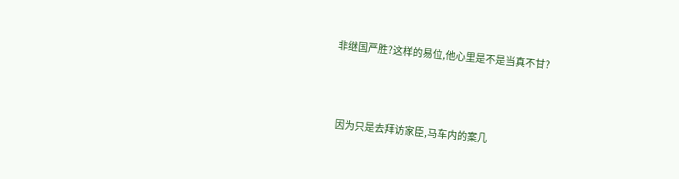非继国严胜?这样的易位,他心里是不是当真不甘?



  因为只是去拜访家臣,马车内的案几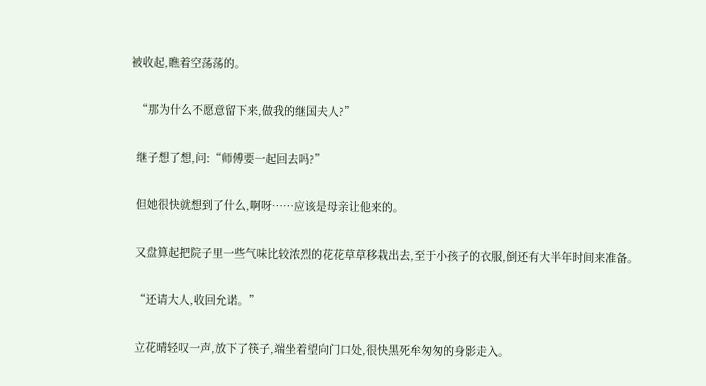被收起,瞧着空荡荡的。

  “那为什么不愿意留下来,做我的继国夫人?”

  继子想了想,问:“师傅要一起回去吗?”

  但她很快就想到了什么,啊呀……应该是母亲让他来的。

  又盘算起把院子里一些气味比较浓烈的花花草草移栽出去,至于小孩子的衣服,倒还有大半年时间来准备。

  “还请大人,收回允诺。”

  立花晴轻叹一声,放下了筷子,端坐着望向门口处,很快黑死牟匆匆的身影走入。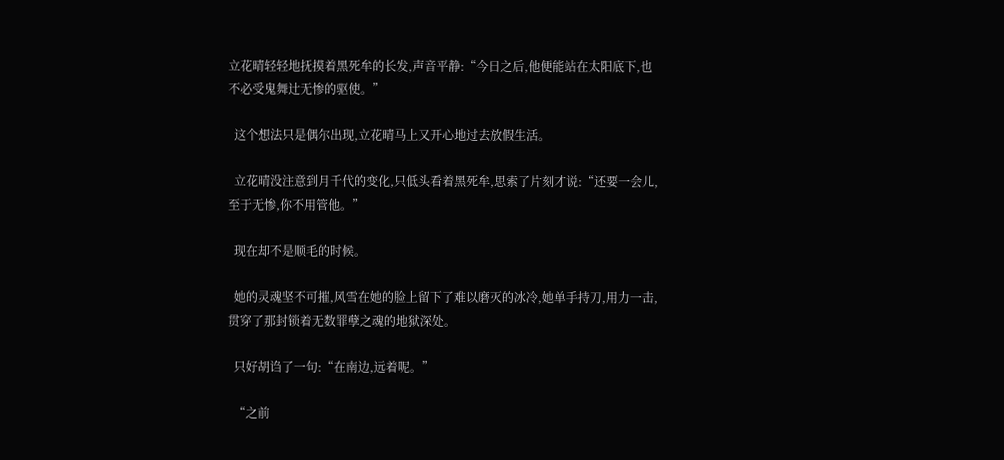立花晴轻轻地抚摸着黑死牟的长发,声音平静:“今日之后,他便能站在太阳底下,也不必受鬼舞辻无惨的驱使。”

  这个想法只是偶尔出现,立花晴马上又开心地过去放假生活。

  立花晴没注意到月千代的变化,只低头看着黑死牟,思索了片刻才说:“还要一会儿,至于无惨,你不用管他。”

  现在却不是顺毛的时候。

  她的灵魂坚不可摧,风雪在她的脸上留下了难以磨灭的冰冷,她单手持刀,用力一击,贯穿了那封锁着无数罪孽之魂的地狱深处。

  只好胡诌了一句:“在南边,远着呢。”

  “之前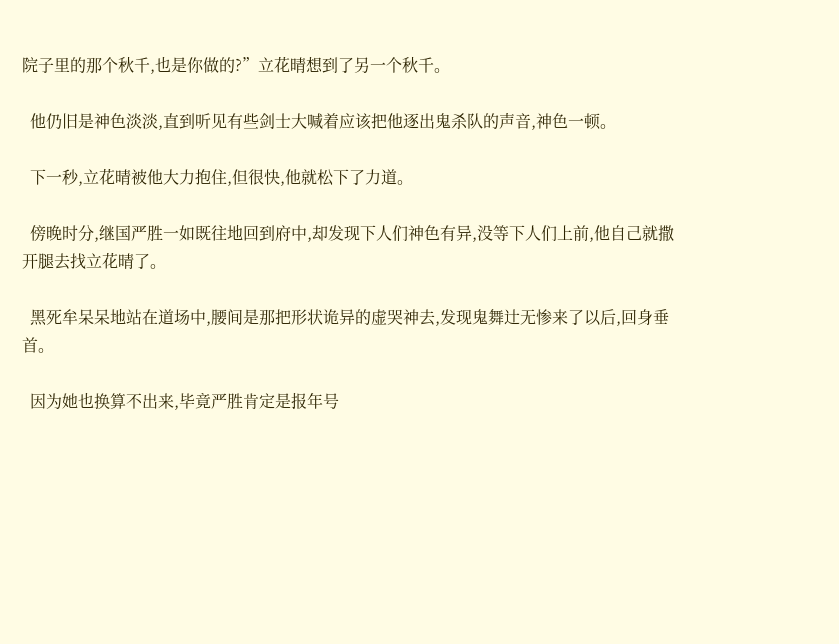院子里的那个秋千,也是你做的?”立花晴想到了另一个秋千。

  他仍旧是神色淡淡,直到听见有些剑士大喊着应该把他逐出鬼杀队的声音,神色一顿。

  下一秒,立花晴被他大力抱住,但很快,他就松下了力道。

  傍晚时分,继国严胜一如既往地回到府中,却发现下人们神色有异,没等下人们上前,他自己就撒开腿去找立花晴了。

  黑死牟呆呆地站在道场中,腰间是那把形状诡异的虚哭神去,发现鬼舞辻无惨来了以后,回身垂首。

  因为她也换算不出来,毕竟严胜肯定是报年号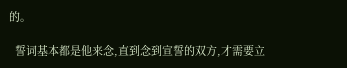的。

  誓词基本都是他来念,直到念到宣誓的双方,才需要立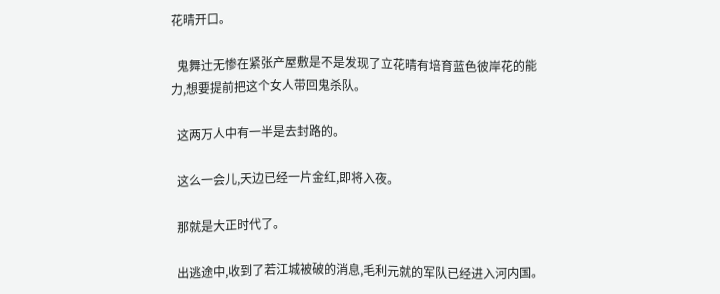花晴开口。

  鬼舞辻无惨在紧张产屋敷是不是发现了立花晴有培育蓝色彼岸花的能力,想要提前把这个女人带回鬼杀队。

  这两万人中有一半是去封路的。

  这么一会儿,天边已经一片金红,即将入夜。

  那就是大正时代了。

  出逃途中,收到了若江城被破的消息,毛利元就的军队已经进入河内国。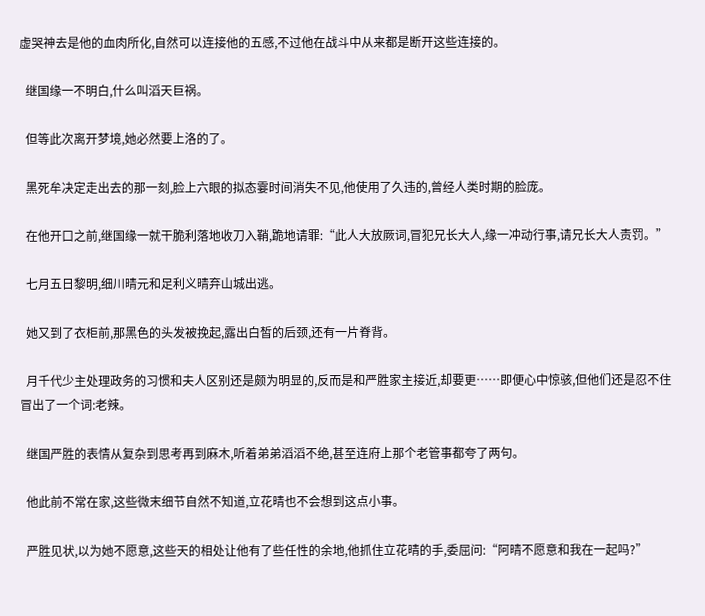虚哭神去是他的血肉所化,自然可以连接他的五感,不过他在战斗中从来都是断开这些连接的。

  继国缘一不明白,什么叫滔天巨祸。

  但等此次离开梦境,她必然要上洛的了。

  黑死牟决定走出去的那一刻,脸上六眼的拟态霎时间消失不见,他使用了久违的,曾经人类时期的脸庞。

  在他开口之前,继国缘一就干脆利落地收刀入鞘,跪地请罪:“此人大放厥词,冒犯兄长大人,缘一冲动行事,请兄长大人责罚。”

  七月五日黎明,细川晴元和足利义晴弃山城出逃。

  她又到了衣柜前,那黑色的头发被挽起,露出白皙的后颈,还有一片脊背。

  月千代少主处理政务的习惯和夫人区别还是颇为明显的,反而是和严胜家主接近,却要更……即便心中惊骇,但他们还是忍不住冒出了一个词:老辣。

  继国严胜的表情从复杂到思考再到麻木,听着弟弟滔滔不绝,甚至连府上那个老管事都夸了两句。

  他此前不常在家,这些微末细节自然不知道,立花晴也不会想到这点小事。

  严胜见状,以为她不愿意,这些天的相处让他有了些任性的余地,他抓住立花晴的手,委屈问:“阿晴不愿意和我在一起吗?”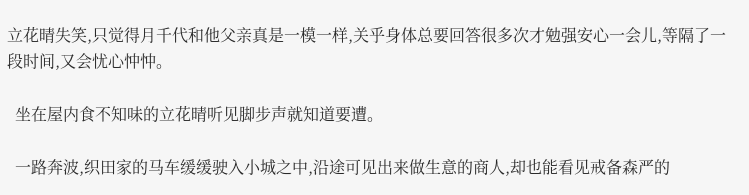立花晴失笑,只觉得月千代和他父亲真是一模一样,关乎身体总要回答很多次才勉强安心一会儿,等隔了一段时间,又会忧心忡忡。

  坐在屋内食不知味的立花晴听见脚步声就知道要遭。

  一路奔波,织田家的马车缓缓驶入小城之中,沿途可见出来做生意的商人,却也能看见戒备森严的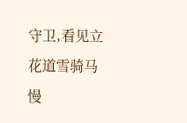守卫,看见立花道雪骑马慢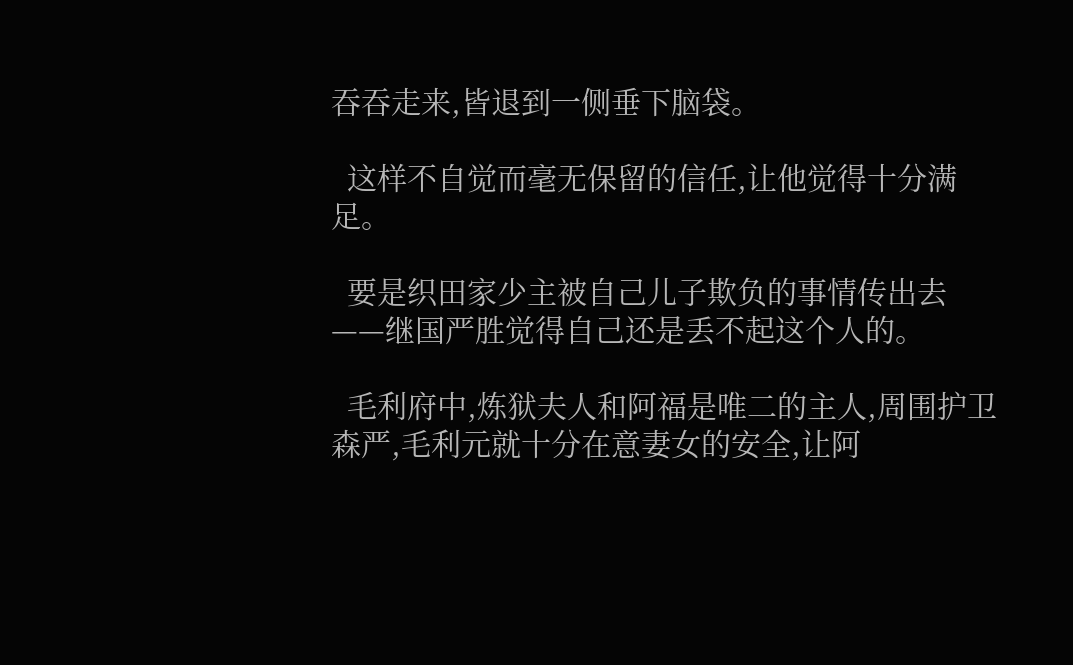吞吞走来,皆退到一侧垂下脑袋。

  这样不自觉而毫无保留的信任,让他觉得十分满足。

  要是织田家少主被自己儿子欺负的事情传出去——继国严胜觉得自己还是丢不起这个人的。

  毛利府中,炼狱夫人和阿福是唯二的主人,周围护卫森严,毛利元就十分在意妻女的安全,让阿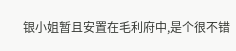银小姐暂且安置在毛利府中,是个很不错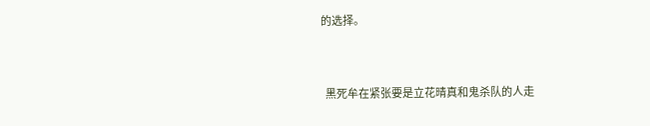的选择。



  黑死牟在紧张要是立花晴真和鬼杀队的人走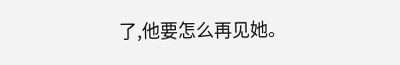了,他要怎么再见她。